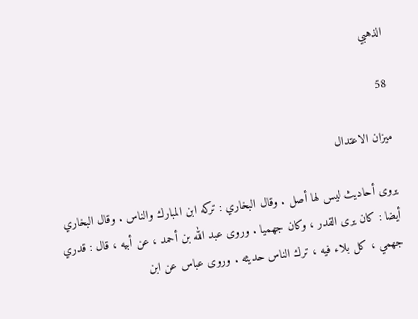الذهبي

58

ميزان الاعتدال

يروى أحاديث ليس لها أصل . وقال البخاري : تركه ابن المبارك والناس . وقال البخاري أيضا : كان يرى القدر ، وكان جهميا . وروى عبد الله بن أحمد ، عن أبيه ، قال : قدري جهمي ، كل بلاء فيه ، ترك الناس حديثه . وروى عباس عن ابن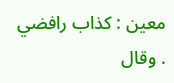معين : كذاب رافضي . وقال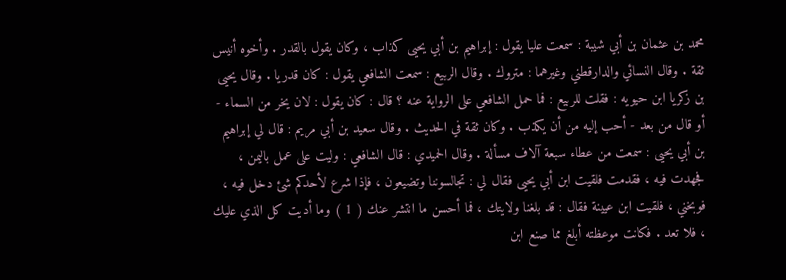محمد بن عثمان بن أبي شيبة : سمعت عليا يقول : إبراهيم بن أبي يحيى كذاب ، وكان يقول بالقدر . وأخوه أنيس ثقة . وقال النسائي والدارقطني وغيرهما : متروك . وقال الربيع : سمعت الشافعي يقول : كان قدريا . وقال يحيى بن زكريا ابن حيويه : فقلت للربيع : فما حمل الشافعي على الرواية عنه ؟ قال : كان يقول : لان يخر من السماء - أو قال من بعد - أحب إليه من أن يكذب . وكان ثقة في الحديث . وقال سعيد بن أبي مريم : قال لي إبراهيم بن أبي يحيى : سمعت من عطاء سبعة آلاف مسألة . وقال الحميدي : قال الشافعي : وليت على عمل باليمن ، فجهدت فيه ، فقدمت فلقيت ابن أبي يحيى فقال لي : تجالسوننا وتضيعون ، فإذا شرع لأحدكم شئ دخل فيه ، فوبخني ، فلقيت ابن عيينة فقال : قد بلغنا ولايتك ، فما أحسن ما انتشر عنك ( 1 ) وما أديت كل الذي عليك ، فلا تعد . فكانت موعظته أبلغ مما صنع ابن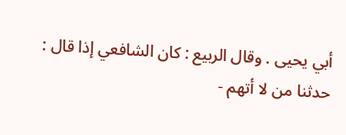أبي يحيى . وقال الربيع : كان الشافعي إذا قال : حدثنا من لا أتهم -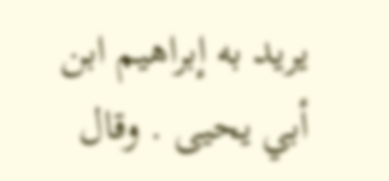يريد به إبراهيم ابن أبي يحيى . وقال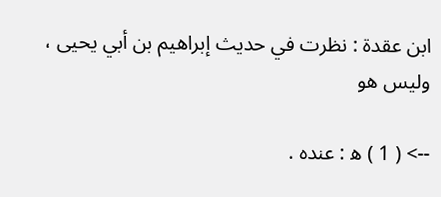ابن عقدة : نظرت في حديث إبراهيم بن أبي يحيى ، وليس هو

--> ( 1 ) ه‍ : عنده .